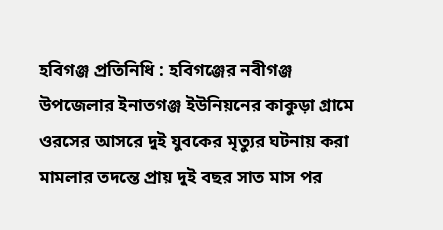হবিগঞ্জ প্রতিনিধি : হবিগঞ্জের নবীগঞ্জ উপজেলার ইনাতগঞ্জ ইউনিয়নের কাকুড়া গ্রামে ওরসের আসরে দুই যুবকের মৃত্যুর ঘটনায় করা মামলার তদন্তে প্রায় দুই বছর সাত মাস পর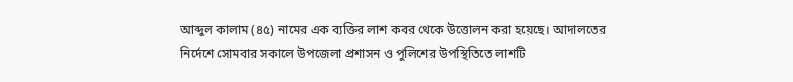আব্দুল কালাম (৪৫) নামের এক ব্যক্তির লাশ কবর থেকে উত্তোলন করা হয়েছে। আদালতের নির্দেশে সোমবার সকালে উপজেলা প্রশাসন ও পুলিশের উপস্থিতিতে লাশটি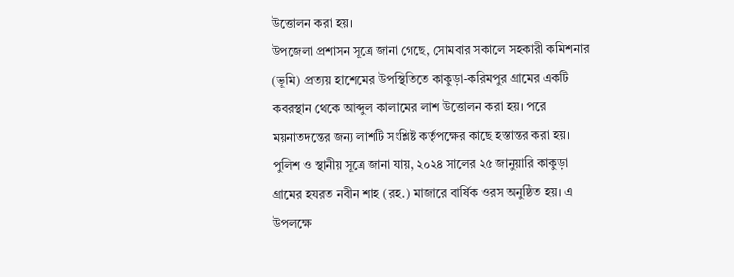উত্তোলন করা হয়।
উপজেলা প্রশাসন সূত্রে জানা গেছে, সোমবার সকালে সহকারী কমিশনার (ভূমি) প্রত্যয় হাশেমের উপস্থিতিতে কাকুড়া-করিমপুর গ্রামের একটি কবরস্থান থেকে আব্দুল কালামের লাশ উত্তোলন করা হয়। পরে ময়নাতদন্তের জন্য লাশটি সংশ্লিষ্ট কর্তৃপক্ষের কাছে হস্তান্তর করা হয়।
পুলিশ ও স্থানীয় সূত্রে জানা যায়, ২০২৪ সালের ২৫ জানুয়ারি কাকুড়া গ্রামের হযরত নবীন শাহ (রহ.) মাজারে বার্ষিক ওরস অনুষ্ঠিত হয়। এ উপলক্ষে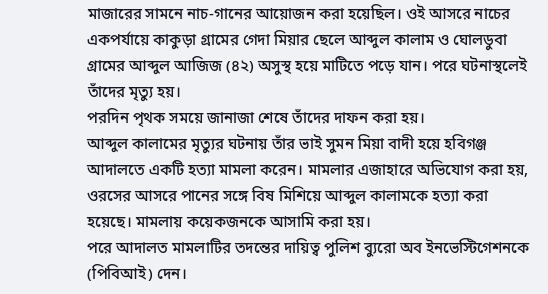মাজারের সামনে নাচ-গানের আয়োজন করা হয়েছিল। ওই আসরে নাচের একপর্যায়ে কাকুড়া গ্রামের গেদা মিয়ার ছেলে আব্দুল কালাম ও ঘোলডুবা গ্রামের আব্দুল আজিজ (৪২) অসুস্থ হয়ে মাটিতে পড়ে যান। পরে ঘটনাস্থলেই তাঁদের মৃত্যু হয়।
পরদিন পৃথক সময়ে জানাজা শেষে তাঁদের দাফন করা হয়।
আব্দুল কালামের মৃত্যুর ঘটনায় তাঁর ভাই সুমন মিয়া বাদী হয়ে হবিগঞ্জ আদালতে একটি হত্যা মামলা করেন। মামলার এজাহারে অভিযোগ করা হয়, ওরসের আসরে পানের সঙ্গে বিষ মিশিয়ে আব্দুল কালামকে হত্যা করা হয়েছে। মামলায় কয়েকজনকে আসামি করা হয়।
পরে আদালত মামলাটির তদন্তের দায়িত্ব পুলিশ ব্যুরো অব ইনভেস্টিগেশনকে (পিবিআই) দেন।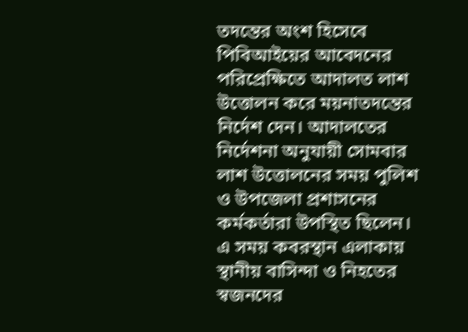তদন্তের অংশ হিসেবে পিবিআইয়ের আবেদনের পরিপ্রেক্ষিতে আদালত লাশ উত্তোলন করে ময়নাতদন্তের নির্দেশ দেন। আদালতের নির্দেশনা অনুযায়ী সোমবার লাশ উত্তোলনের সময় পুলিশ ও উপজেলা প্রশাসনের কর্মকর্তারা উপস্থিত ছিলেন। এ সময় কবরস্থান এলাকায় স্থানীয় বাসিন্দা ও নিহতের স্বজনদের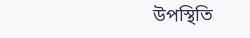উপস্থিতি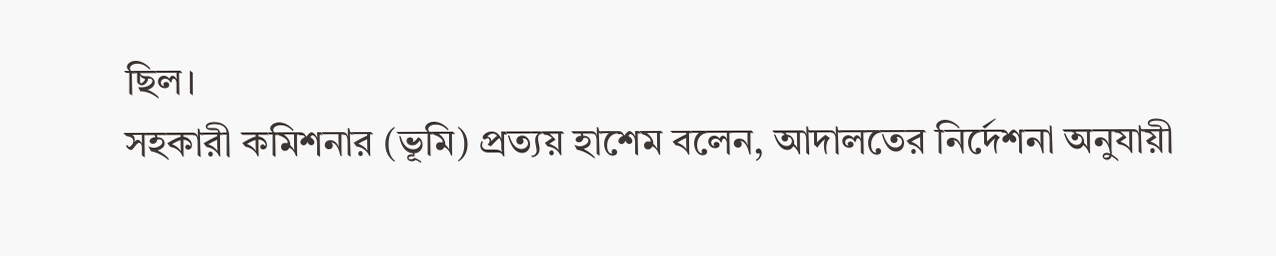ছিল।
সহকারী কমিশনার (ভূমি) প্রত্যয় হাশেম বলেন, আদালতের নির্দেশনা অনুযায়ী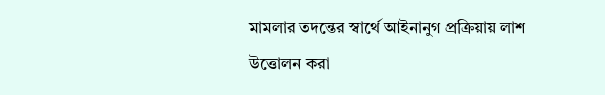মামলার তদন্তের স্বার্থে আইনানুগ প্রক্রিয়ায় লাশ উত্তোলন করা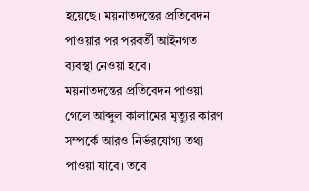হয়েছে। ময়নাতদন্তের প্রতিবেদন পাওয়ার পর পরবর্তী আইনগত ব্যবস্থা নেওয়া হবে।
ময়নাতদন্তের প্রতিবেদন পাওয়া গেলে আব্দুল কালামের মৃত্যুর কারণ সম্পর্কে আরও নির্ভরযোগ্য তথ্য পাওয়া যাবে। তবে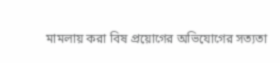মামলায় করা বিষ প্রয়োগের অভিযোগের সত্যতা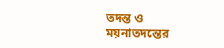তদন্ত ও ময়নাতদন্তের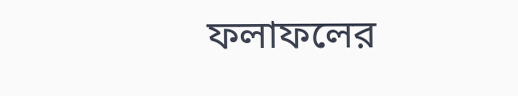ফলাফলের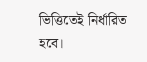ভিত্তিতেই নির্ধারিত হবে।